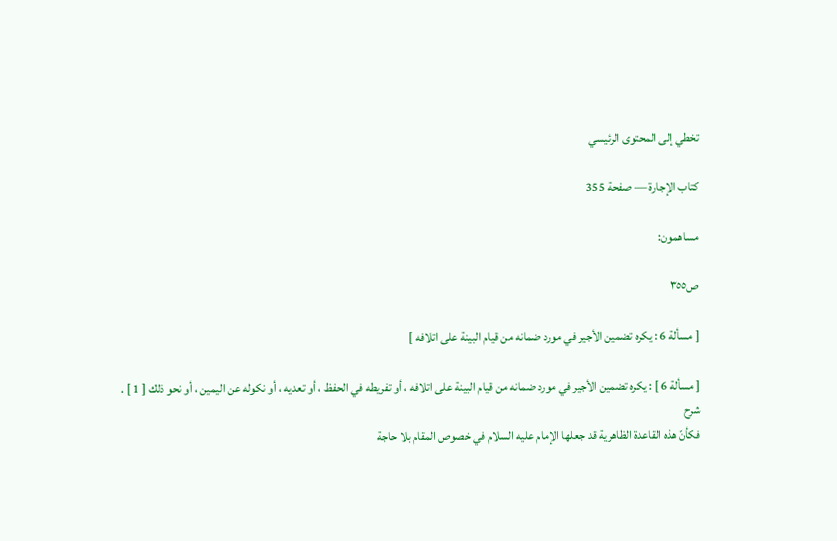تخطي إلى المحتوى الرئيسي

كتاب الإجارة — صفحة 355

مساهمون:

ص٣٥٥

[ مسألة 6 : يكره تضمين الأجير في مورد ضمانه من قيام البينة على اتلافه ]

[ مسألة 6 ] : يكره تضمين الأجير في مورد ضمانه من قيام البينة على اتلافه ، أو تفريطه في الحفظ ، أو تعديه ، أو نكوله عن اليمين ، أو نحو ذلك [ 1 ] .
شرح
فكأنّ هذه القاعدة الظاهرية قد جعلها الإمام عليه السلام في خصوص المقام بلا حاجة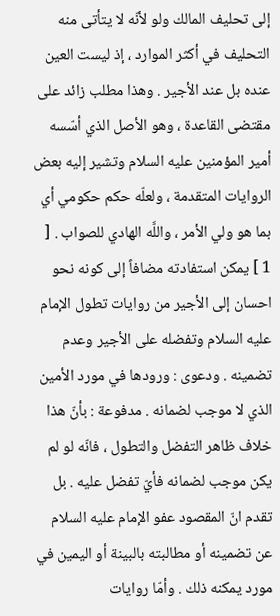إلى تحليف المالك ولو لأنّه لا يتأتى منه التحليف في أكثر الموارد ، إذ ليست العين عنده بل عند الأجير . وهذا مطلب زائد على مقتضى القاعدة ، وهو الأصل الذي أسّسه أمير المؤمنين عليه السلام وتشير إليه بعض الروايات المتقدمة ، ولعلّه حكم حكومي أي بما هو ولي الأمر ، واللَّه الهادي للصواب . [ 1 ] يمكن استفادته مضافاً إلى كونه نحو احسان إلى الأجير من روايات تطول الإمام عليه السلام وتفضله على الأجير وعدم تضمينه . ودعوى : ورودها في مورد الأمين الذي لا موجب لضمانه . مدفوعة : بأنّ هذا خلاف ظاهر التفضل والتطول ، فانّه لو لم يكن موجب لضمانه فأيّ تفضل عليه . بل تقدم انّ المقصود عفو الإمام عليه السلام عن تضمينه أو مطالبته بالبينة أو اليمين في مورد يمكنه ذلك . وأمّا روايات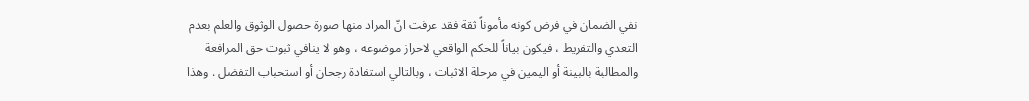نفي الضمان في فرض كونه مأموناً ثقة فقد عرفت انّ المراد منها صورة حصول الوثوق والعلم بعدم التعدي والتفريط ، فيكون بياناً للحكم الواقعي لاحراز موضوعه ، وهو لا ينافي ثبوت حق المرافعة والمطالبة بالبينة أو اليمين في مرحلة الاثبات ، وبالتالي استفادة رجحان أو استحباب التفضل . وهذا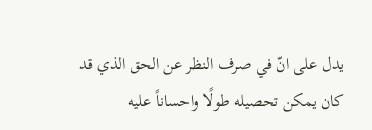يدل على انّ في صرف النظر عن الحق الذي قد كان يمكن تحصيله طولًا واحساناً عليه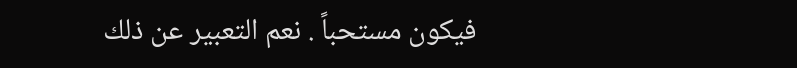فيكون مستحباً . نعم التعبير عن ذلك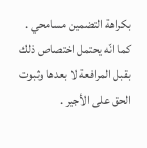بكراهة التضمين مسامحي . كما انّه يحتمل اختصاص ذلك بقبل المرافعة لا بعدها وثبوت الحق على الأجير .